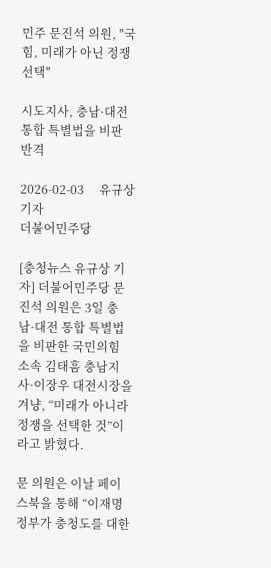민주 문진석 의원, "국힘, 미래가 아닌 정쟁 선택"

시도지사, 충남·대전 통합 특별법을 비판 반격

2026-02-03     유규상 기자
더불어민주당

[충청뉴스 유규상 기자] 더불어민주당 문진석 의원은 3일 충남·대전 통합 특별법을 비판한 국민의힘 소속 김태흠 충남지사·이장우 대전시장을 겨냥, “미래가 아니라 정쟁을 선택한 것”이라고 밝혔다.

문 의원은 이날 페이스북을 통해 “이재명 정부가 충청도를 대한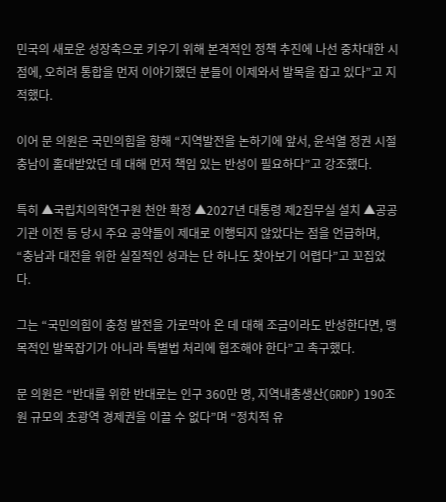민국의 새로운 성장축으로 키우기 위해 본격적인 정책 추진에 나선 중차대한 시점에, 오히려 통합을 먼저 이야기했던 분들이 이제와서 발목을 잡고 있다”고 지적했다.

이어 문 의원은 국민의힘을 향해 “지역발전을 논하기에 앞서, 윤석열 정권 시절 충남이 홀대받았던 데 대해 먼저 책임 있는 반성이 필요하다”고 강조했다.

특히 ▲국립치의학연구원 천안 확정 ▲2027년 대통령 제2집무실 설치 ▲공공기관 이전 등 당시 주요 공약들이 제대로 이행되지 않았다는 점을 언급하며, “충남과 대전을 위한 실질적인 성과는 단 하나도 찾아보기 어렵다”고 꼬집었다.

그는 “국민의힘이 충청 발전을 가로막아 온 데 대해 조금이라도 반성한다면, 맹목적인 발목잡기가 아니라 특별법 처리에 협조해야 한다”고 촉구했다.

문 의원은 “반대를 위한 반대로는 인구 360만 명, 지역내총생산(GRDP) 190조 원 규모의 초광역 경제권을 이끌 수 없다”며 “정치적 유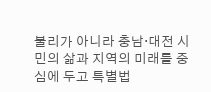불리가 아니라 충남·대전 시민의 삶과 지역의 미래를 중심에 두고 특별법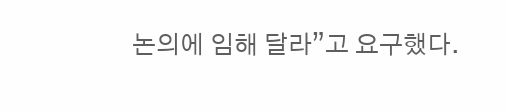논의에 임해 달라”고 요구했다.